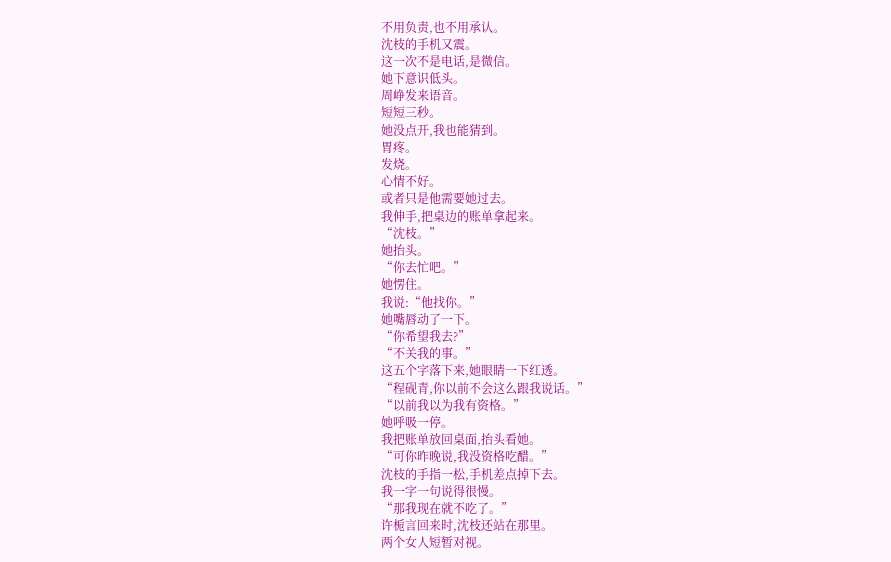不用负责,也不用承认。
沈枝的手机又震。
这一次不是电话,是微信。
她下意识低头。
周峥发来语音。
短短三秒。
她没点开,我也能猜到。
胃疼。
发烧。
心情不好。
或者只是他需要她过去。
我伸手,把桌边的账单拿起来。
“沈枝。”
她抬头。
“你去忙吧。”
她愣住。
我说:“他找你。”
她嘴唇动了一下。
“你希望我去?”
“不关我的事。”
这五个字落下来,她眼睛一下红透。
“程砚青,你以前不会这么跟我说话。”
“以前我以为我有资格。”
她呼吸一停。
我把账单放回桌面,抬头看她。
“可你昨晚说,我没资格吃醋。”
沈枝的手指一松,手机差点掉下去。
我一字一句说得很慢。
“那我现在就不吃了。”
许栀言回来时,沈枝还站在那里。
两个女人短暂对视。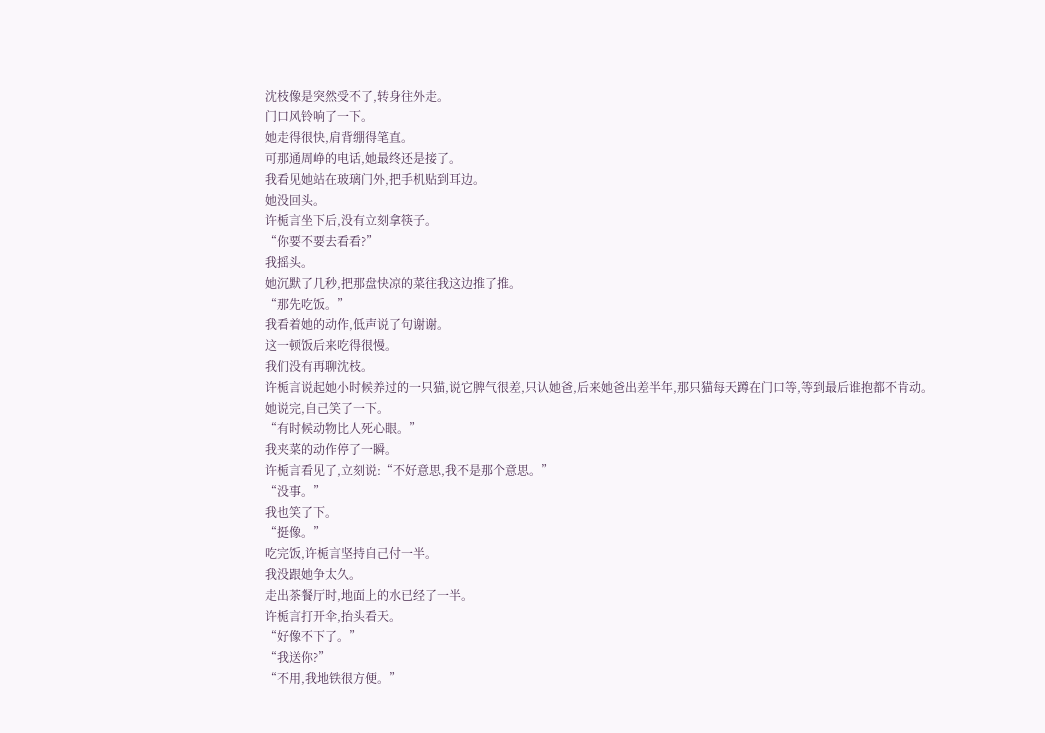沈枝像是突然受不了,转身往外走。
门口风铃响了一下。
她走得很快,肩背绷得笔直。
可那通周峥的电话,她最终还是接了。
我看见她站在玻璃门外,把手机贴到耳边。
她没回头。
许栀言坐下后,没有立刻拿筷子。
“你要不要去看看?”
我摇头。
她沉默了几秒,把那盘快凉的菜往我这边推了推。
“那先吃饭。”
我看着她的动作,低声说了句谢谢。
这一顿饭后来吃得很慢。
我们没有再聊沈枝。
许栀言说起她小时候养过的一只猫,说它脾气很差,只认她爸,后来她爸出差半年,那只猫每天蹲在门口等,等到最后谁抱都不肯动。
她说完,自己笑了一下。
“有时候动物比人死心眼。”
我夹菜的动作停了一瞬。
许栀言看见了,立刻说:“不好意思,我不是那个意思。”
“没事。”
我也笑了下。
“挺像。”
吃完饭,许栀言坚持自己付一半。
我没跟她争太久。
走出茶餐厅时,地面上的水已经了一半。
许栀言打开伞,抬头看天。
“好像不下了。”
“我送你?”
“不用,我地铁很方便。”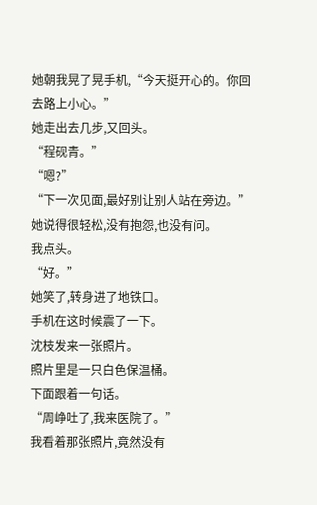她朝我晃了晃手机,“今天挺开心的。你回去路上小心。”
她走出去几步,又回头。
“程砚青。”
“嗯?”
“下一次见面,最好别让别人站在旁边。”
她说得很轻松,没有抱怨,也没有问。
我点头。
“好。”
她笑了,转身进了地铁口。
手机在这时候震了一下。
沈枝发来一张照片。
照片里是一只白色保温桶。
下面跟着一句话。
“周峥吐了,我来医院了。”
我看着那张照片,竟然没有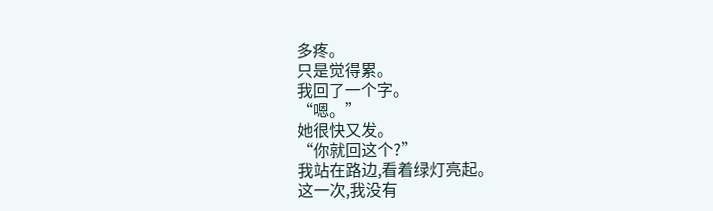多疼。
只是觉得累。
我回了一个字。
“嗯。”
她很快又发。
“你就回这个?”
我站在路边,看着绿灯亮起。
这一次,我没有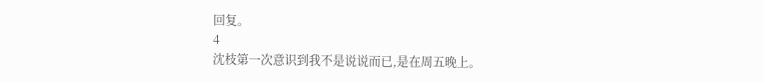回复。
4
沈枝第一次意识到我不是说说而已,是在周五晚上。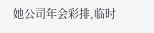她公司年会彩排,临时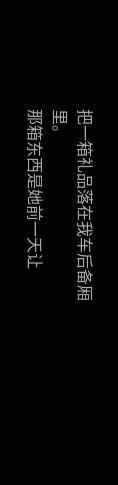把一箱礼品落在我车后备厢里。
那箱东西是她前一天让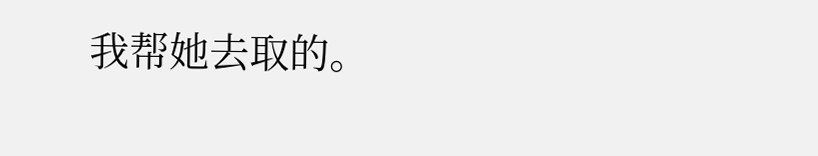我帮她去取的。